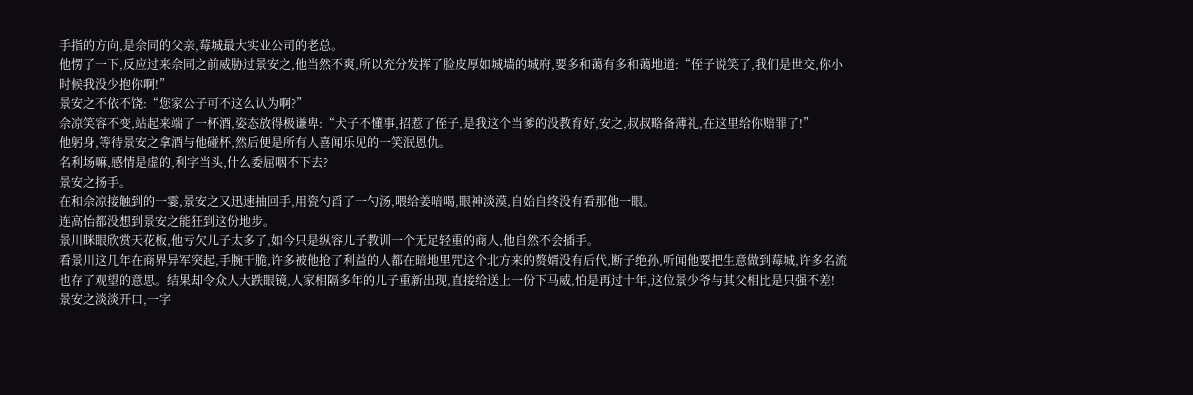手指的方向,是佘同的父亲,莓城最大实业公司的老总。
他愣了一下,反应过来佘同之前威胁过景安之,他当然不爽,所以充分发挥了脸皮厚如城墙的城府,要多和蔼有多和蔼地道:“侄子说笑了,我们是世交,你小时候我没少抱你啊!”
景安之不依不饶:“您家公子可不这么认为啊?”
佘凉笑容不变,站起来端了一杯酒,姿态放得极谦卑:“犬子不懂事,招惹了侄子,是我这个当爹的没教育好,安之,叔叔略备薄礼,在这里给你赔罪了!”
他躬身,等待景安之拿酒与他碰杯,然后便是所有人喜闻乐见的一笑泯恩仇。
名利场嘛,感情是虚的,利字当头,什么委屈咽不下去?
景安之扬手。
在和佘凉接触到的一霎,景安之又迅速抽回手,用瓷勺舀了一勺汤,喂给姜喑喝,眼神淡漠,自始自终没有看那他一眼。
连高怡都没想到景安之能狂到这份地步。
景川眯眼欣赏天花板,他亏欠儿子太多了,如今只是纵容儿子教训一个无足轻重的商人,他自然不会插手。
看景川这几年在商界异军突起,手腕干脆,许多被他抢了利益的人都在暗地里咒这个北方来的赘婿没有后代,断子绝孙,听闻他要把生意做到莓城,许多名流也存了观望的意思。结果却令众人大跌眼镜,人家相隔多年的儿子重新出现,直接给送上一份下马威,怕是再过十年,这位景少爷与其父相比是只强不差!
景安之淡淡开口,一字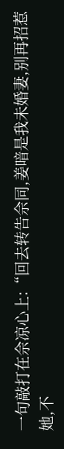一句敲打在佘凉心上:“回去转告佘同,姜喑是我未婚妻,别再招惹她,不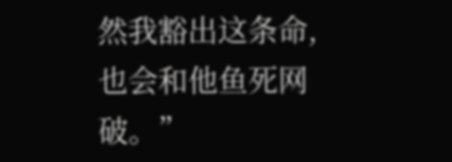然我豁出这条命,也会和他鱼死网破。”